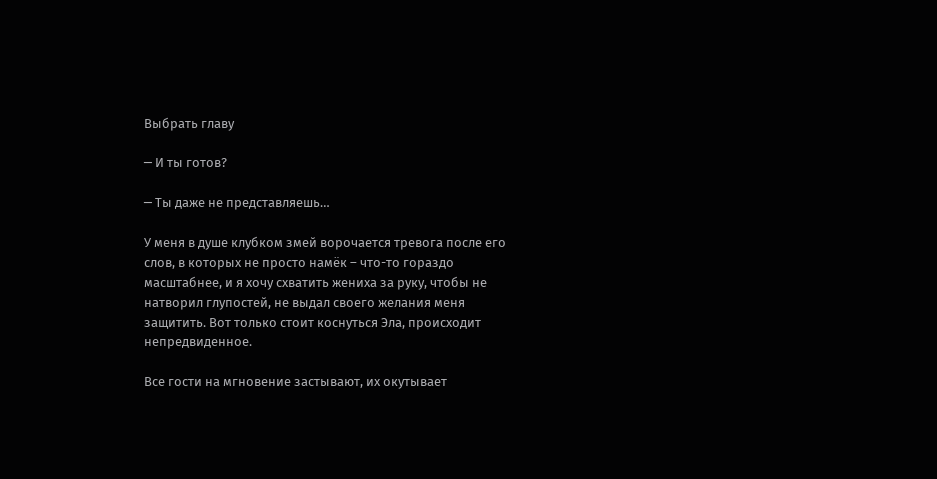Выбрать главу

─ И ты готов?

─ Ты даже не представляешь…

У меня в душе клубком змей ворочается тревога после его слов, в которых не просто намёк – что-то гораздо масштабнее, и я хочу схватить жениха за руку, чтобы не натворил глупостей, не выдал своего желания меня защитить. Вот только стоит коснуться Эла, происходит непредвиденное.

Все гости на мгновение застывают, их окутывает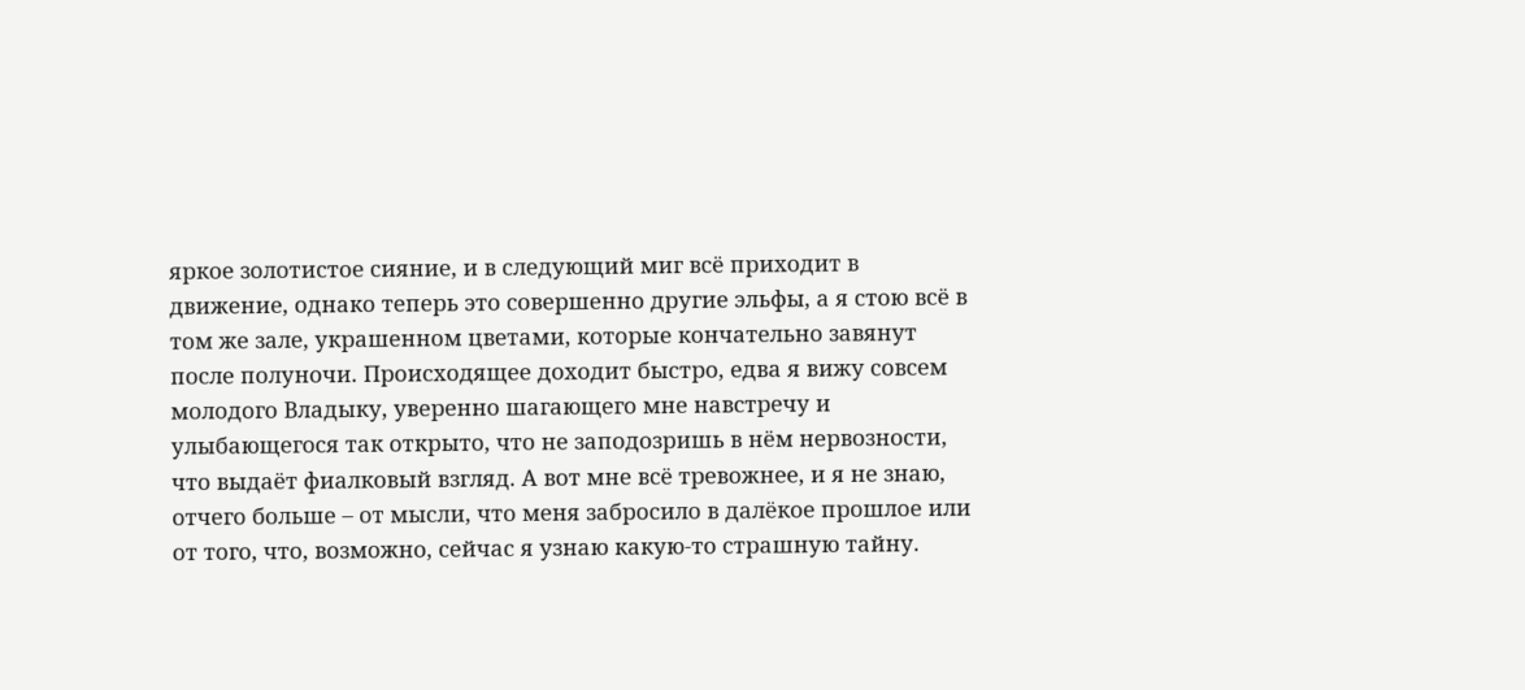яркое золотистое сияние, и в следующий миг всё приходит в движение, однако теперь это совершенно другие эльфы, а я стою всё в том же зале, украшенном цветами, которые кончательно завянут после полуночи. Происходящее доходит быстро, едва я вижу совсем молодого Владыку, уверенно шагающего мне навстречу и улыбающегося так открыто, что не заподозришь в нём нервозности, что выдаёт фиалковый взгляд. А вот мне всё тревожнее, и я не знаю, отчего больше – от мысли, что меня забросило в далёкое прошлое или от того, что, возможно, сейчас я узнаю какую-то страшную тайну.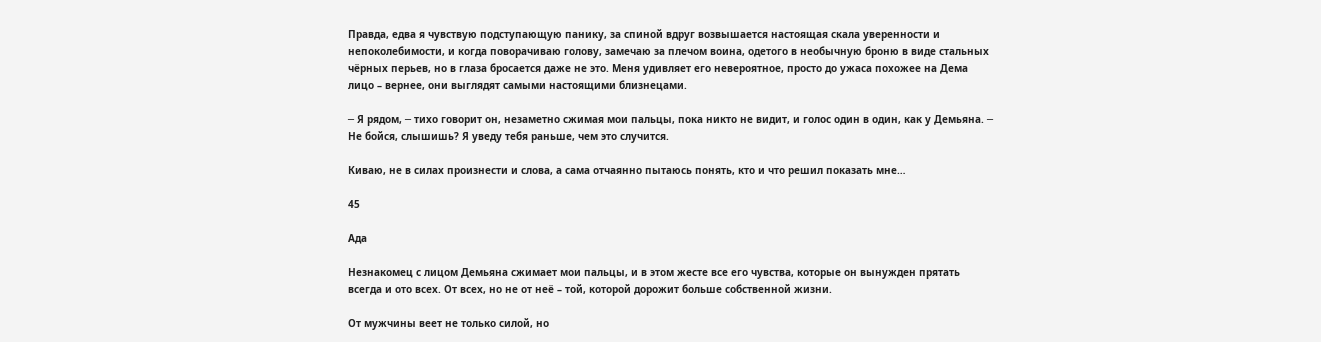Правда, едва я чувствую подступающую панику, за спиной вдруг возвышается настоящая скала уверенности и непоколебимости, и когда поворачиваю голову, замечаю за плечом воина, одетого в необычную броню в виде стальных чёрных перьев, но в глаза бросается даже не это. Меня удивляет его невероятное, просто до ужаса похожее на Дема лицо – вернее, они выглядят самыми настоящими близнецами.

─ Я рядом, ─ тихо говорит он, незаметно сжимая мои пальцы, пока никто не видит, и голос один в один, как у Демьяна. ─ Не бойся, слышишь? Я уведу тебя раньше, чем это случится.

Киваю, не в силах произнести и слова, а сама отчаянно пытаюсь понять, кто и что решил показать мне…

45

Ада

Незнакомец с лицом Демьяна сжимает мои пальцы, и в этом жесте все его чувства, которые он вынужден прятать всегда и ото всех. От всех, но не от неё – той, которой дорожит больше собственной жизни.

От мужчины веет не только силой, но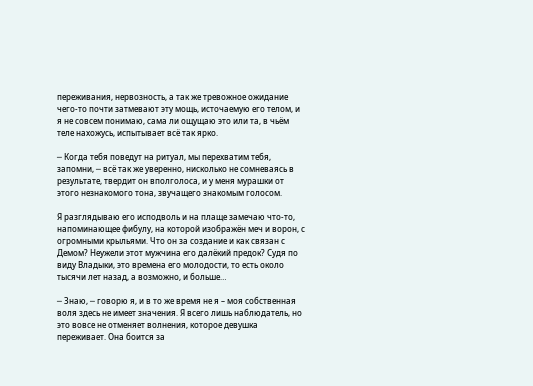переживания, нервозность, а так же тревожное ожидание чего-то почти затмевают эту мощь, источаемую его телом, и я не совсем понимаю, сама ли ощущаю это или та, в чьём теле нахожусь, испытывает всё так ярко.

─ Когда тебя поведут на ритуал, мы перехватим тебя, запомни, ─ всё так же уверенно, нисколько не сомневаясь в результате, твердит он вполголоса, и у меня мурашки от этого незнакомого тона, звучащего знакомым голосом.

Я разглядываю его исподволь и на плаще замечаю что-то, напоминающее фибулу, на которой изображён меч и ворон, с огромными крыльями. Что он за создание и как связан с Демом? Неужели этот мужчина его далёкий предок? Судя по виду Владыки, это времена его молодости, то есть около тысячи лет назад, а возможно, и больше…

─ Знаю, ─ говорю я, и в то же время не я – моя собственная воля здесь не имеет значения. Я всего лишь наблюдатель, но это вовсе не отменяет волнения, которое девушка переживает. Она боится за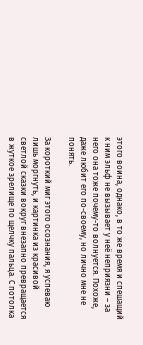этого воина, однако, в то же время и спешащий к ним эльф не вызывает у неё неприязни – за него она тоже почему-то волнуется. Похоже, даже любит его по-своему, но лично мне не понять.

За короткий миг этого осознания, я успеваю лишь моргнуть, и картинка из красивой светлой сказки вокруг внезапно превращается в жуткое зрелище по щелчку пальца. С потолка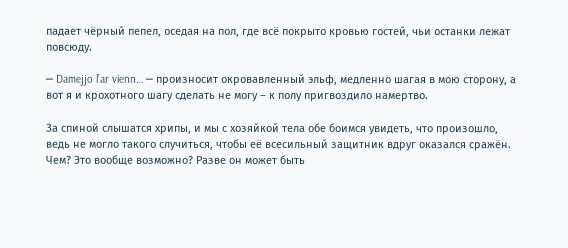падает чёрный пепел, оседая на пол, где всё покрыто кровью гостей, чьи останки лежат повсюду.

─ Damejjo l’ar vienn… ─ произносит окровавленный эльф, медленно шагая в мою сторону, а вот я и крохотного шагу сделать не могу – к полу пригвоздило намертво.

За спиной слышатся хрипы, и мы с хозяйкой тела обе боимся увидеть, что произошло, ведь не могло такого случиться, чтобы её всесильный защитник вдруг оказался сражён. Чем? Это вообще возможно? Разве он может быть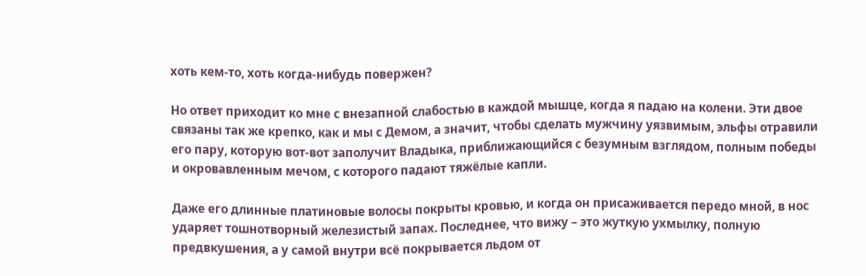хоть кем-то, хоть когда-нибудь повержен?

Но ответ приходит ко мне с внезапной слабостью в каждой мышце, когда я падаю на колени. Эти двое связаны так же крепко, как и мы с Демом, а значит, чтобы сделать мужчину уязвимым, эльфы отравили его пару, которую вот-вот заполучит Владыка, приближающийся с безумным взглядом, полным победы и окровавленным мечом, с которого падают тяжёлые капли.

Даже его длинные платиновые волосы покрыты кровью, и когда он присаживается передо мной, в нос ударяет тошнотворный железистый запах. Последнее, что вижу – это жуткую ухмылку, полную предвкушения, а у самой внутри всё покрывается льдом от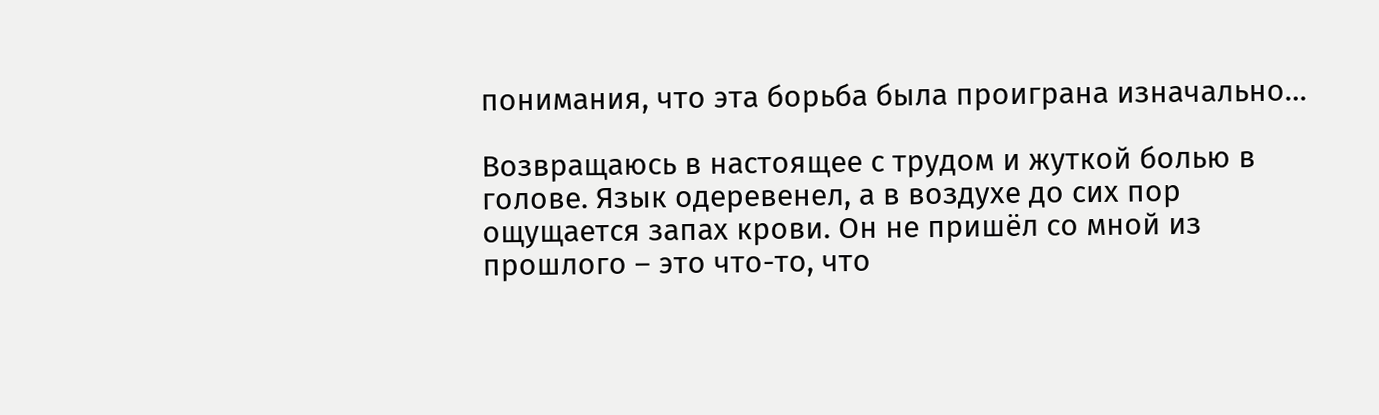понимания, что эта борьба была проиграна изначально…

Возвращаюсь в настоящее с трудом и жуткой болью в голове. Язык одеревенел, а в воздухе до сих пор ощущается запах крови. Он не пришёл со мной из прошлого – это что-то, что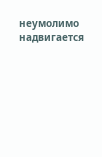неумолимо надвигается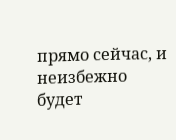прямо сейчас, и неизбежно будет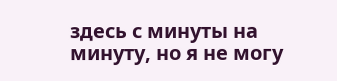здесь с минуты на минуту, но я не могу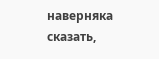наверняка сказать,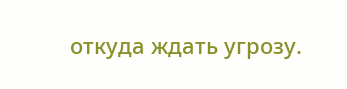откуда ждать угрозу.